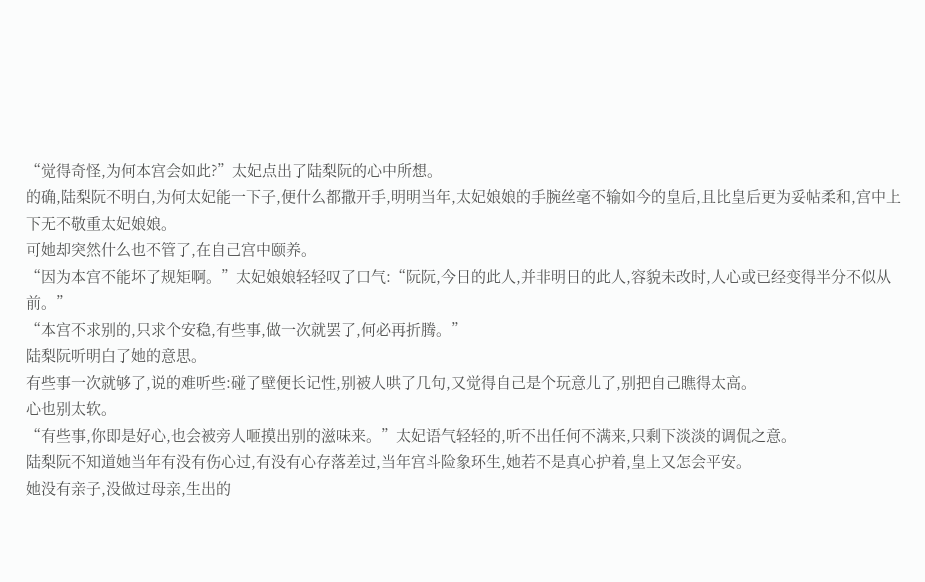“觉得奇怪,为何本宫会如此?”太妃点出了陆梨阮的心中所想。
的确,陆梨阮不明白,为何太妃能一下子,便什么都撒开手,明明当年,太妃娘娘的手腕丝毫不输如今的皇后,且比皇后更为妥帖柔和,宫中上下无不敬重太妃娘娘。
可她却突然什么也不管了,在自己宫中颐养。
“因为本宫不能坏了规矩啊。”太妃娘娘轻轻叹了口气:“阮阮,今日的此人,并非明日的此人,容貌未改时,人心或已经变得半分不似从前。”
“本宫不求别的,只求个安稳,有些事,做一次就罢了,何必再折腾。”
陆梨阮听明白了她的意思。
有些事一次就够了,说的难听些:碰了壁便长记性,别被人哄了几句,又觉得自己是个玩意儿了,别把自己瞧得太高。
心也别太软。
“有些事,你即是好心,也会被旁人咂摸出别的滋味来。”太妃语气轻轻的,听不出任何不满来,只剩下淡淡的调侃之意。
陆梨阮不知道她当年有没有伤心过,有没有心存落差过,当年宫斗险象环生,她若不是真心护着,皇上又怎会平安。
她没有亲子,没做过母亲,生出的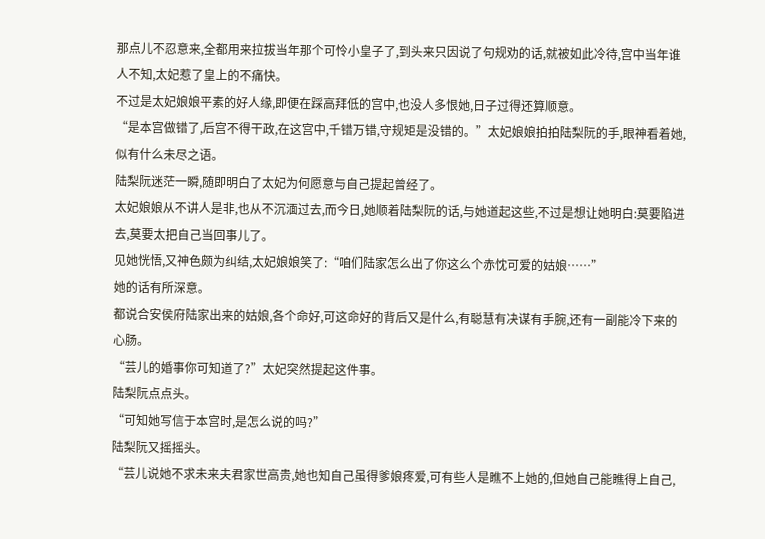那点儿不忍意来,全都用来拉拔当年那个可怜小皇子了,到头来只因说了句规劝的话,就被如此冷待,宫中当年谁人不知,太妃惹了皇上的不痛快。
不过是太妃娘娘平素的好人缘,即便在踩高拜低的宫中,也没人多恨她,日子过得还算顺意。
“是本宫做错了,后宫不得干政,在这宫中,千错万错,守规矩是没错的。”太妃娘娘拍拍陆梨阮的手,眼神看着她,似有什么未尽之语。
陆梨阮迷茫一瞬,随即明白了太妃为何愿意与自己提起曾经了。
太妃娘娘从不讲人是非,也从不沉湎过去,而今日,她顺着陆梨阮的话,与她道起这些,不过是想让她明白:莫要陷进去,莫要太把自己当回事儿了。
见她恍悟,又神色颇为纠结,太妃娘娘笑了:“咱们陆家怎么出了你这么个赤忱可爱的姑娘……”
她的话有所深意。
都说合安侯府陆家出来的姑娘,各个命好,可这命好的背后又是什么,有聪慧有决谋有手腕,还有一副能冷下来的心肠。
“芸儿的婚事你可知道了?”太妃突然提起这件事。
陆梨阮点点头。
“可知她写信于本宫时,是怎么说的吗?”
陆梨阮又摇摇头。
“芸儿说她不求未来夫君家世高贵,她也知自己虽得爹娘疼爱,可有些人是瞧不上她的,但她自己能瞧得上自己,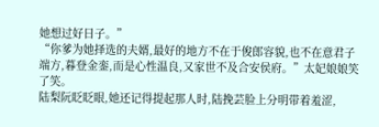她想过好日子。”
“你爹为她择选的夫婿,最好的地方不在于俊郎容貌,也不在意君子端方,暮登金銮,而是心性温良,又家世不及合安侯府。”太妃娘娘笑了笑。
陆梨阮眨眨眼,她还记得提起那人时,陆挽芸脸上分明带着羞涩,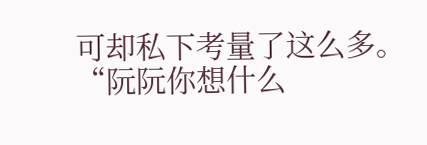可却私下考量了这么多。
“阮阮你想什么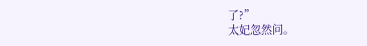了?”
太妃忽然问。